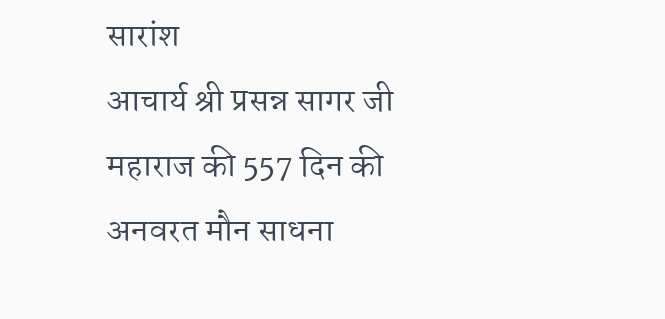सारांश
आचार्य श्री प्रसन्न सागर जी महाराज की 557 दिन की अनवरत मौन साधना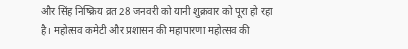और सिंह निष्क्रिय व्रत 28 जनवरी को यानी शुक्रवार को पूरा हो रहा है। महोत्सव कमेटी और प्रशासन की महापारणा महोत्सव की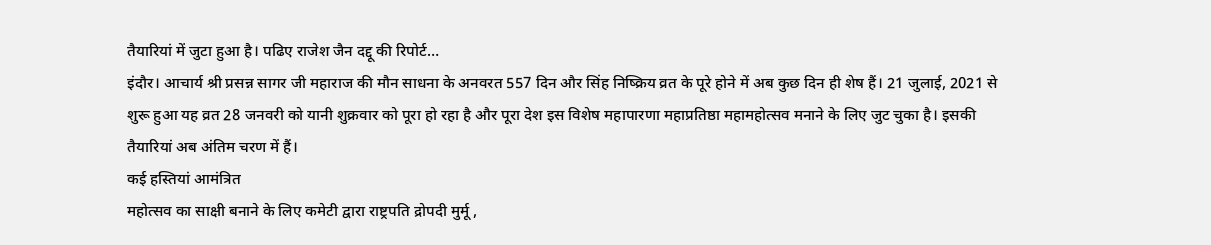तैयारियां में जुटा हुआ है। पढिए राजेश जैन दद्दू की रिपोर्ट…
इंदौर। आचार्य श्री प्रसन्न सागर जी महाराज की मौन साधना के अनवरत 557 दिन और सिंह निष्क्रिय व्रत के पूरे होने में अब कुछ दिन ही शेष हैं। 21 जुलाई, 2021 से शुरू हुआ यह व्रत 28 जनवरी को यानी शुक्रवार को पूरा हो रहा है और पूरा देश इस विशेष महापारणा महाप्रतिष्ठा महामहोत्सव मनाने के लिए जुट चुका है। इसकी तैयारियां अब अंतिम चरण में हैं।
कई हस्तियां आमंत्रित
महोत्सव का साक्षी बनाने के लिए कमेटी द्वारा राष्ट्रपति द्रोपदी मुर्मू ,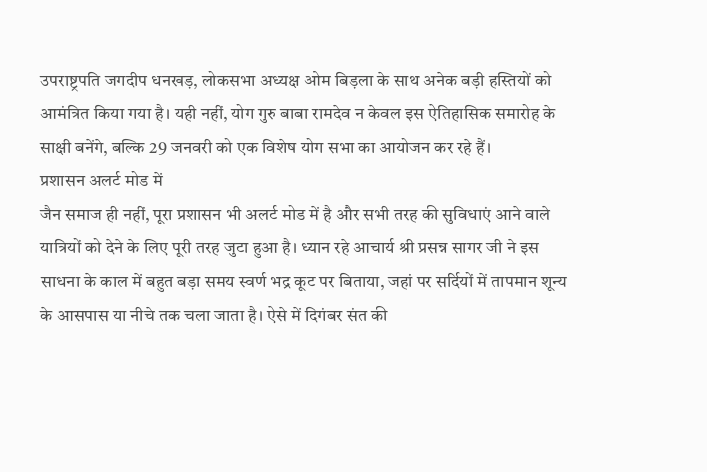उपराष्ट्रपति जगदीप धनखड़, लोकसभा अध्यक्ष ओम बिड़ला के साथ अनेक बड़ी हस्तियों को आमंत्रित किया गया है। यही नहीं, योग गुरु बाबा रामदेव न केवल इस ऐतिहासिक समारोह के साक्षी बनेंगे, बल्कि 29 जनवरी को एक विशेष योग सभा का आयोजन कर रहे हैं।
प्रशासन अलर्ट मोड में
जैन समाज ही नहीं, पूरा प्रशासन भी अलर्ट मोड में है और सभी तरह की सुविधाएं आने वाले यात्रियों को देने के लिए पूरी तरह जुटा हुआ है। ध्यान रहे आचार्य श्री प्रसन्न सागर जी ने इस साधना के काल में बहुत बड़ा समय स्वर्ण भद्र कूट पर बिताया, जहां पर सर्दियों में तापमान शून्य के आसपास या नीचे तक चला जाता है। ऐसे में दिगंबर संत की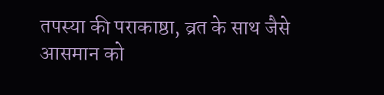तपस्या की पराकाष्ठा, व्रत के साथ जैसे आसमान को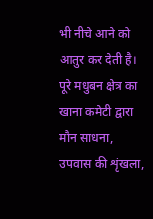भी नीचे आने को आतुर कर देती है।
पूरे मधुबन क्षेत्र का खाना कमेटी द्वारा
मौन साधना, उपवास की शृंखला,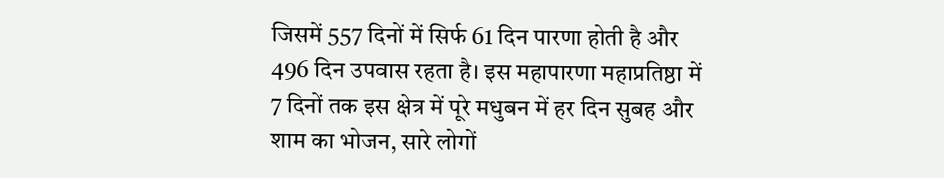जिसमें 557 दिनों में सिर्फ 61 दिन पारणा होती है और 496 दिन उपवास रहता है। इस महापारणा महाप्रतिष्ठा में 7 दिनों तक इस क्षेत्र में पूरे मधुबन में हर दिन सुबह और शाम का भोजन, सारे लोगों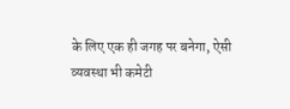के लिए एक ही जगह पर बनेगा, ऐसी व्यवस्था भी कमेटी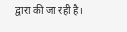द्वारा की जा रही है।